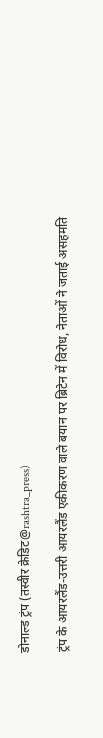डोनाल्ड ट्रंप (तस्वीर क्रेडिट@rashtra_press)

ट्रंप के आयरलैंड-उत्तरी आयरलैंड एकीकरण वाले बयान पर ब्रिटेन में विरोध, नेताओं ने जताई असहमति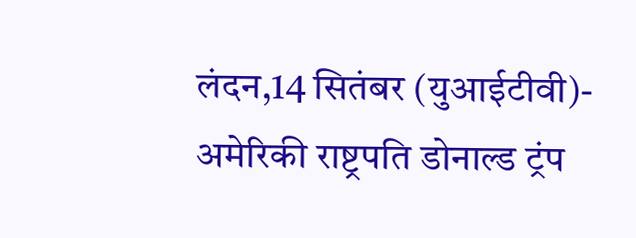लंदन,14 सितंबर (युआईटीवी)- अमेरिकी राष्ट्रपति डोनाल्ड ट्रंप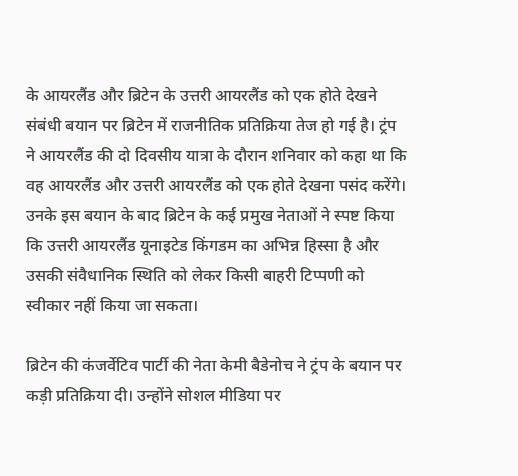के आयरलैंड और ब्रिटेन के उत्तरी आयरलैंड को एक होते देखने संबंधी बयान पर ब्रिटेन में राजनीतिक प्रतिक्रिया तेज हो गई है। ट्रंप ने आयरलैंड की दो दिवसीय यात्रा के दौरान शनिवार को कहा था कि वह आयरलैंड और उत्तरी आयरलैंड को एक होते देखना पसंद करेंगे। उनके इस बयान के बाद ब्रिटेन के कई प्रमुख नेताओं ने स्पष्ट किया कि उत्तरी आयरलैंड यूनाइटेड किंगडम का अभिन्न हिस्सा है और उसकी संवैधानिक स्थिति को लेकर किसी बाहरी टिप्पणी को स्वीकार नहीं किया जा सकता।

ब्रिटेन की कंजर्वेटिव पार्टी की नेता केमी बैडेनोच ने ट्रंप के बयान पर कड़ी प्रतिक्रिया दी। उन्होंने सोशल मीडिया पर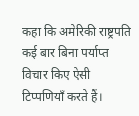कहा कि अमेरिकी राष्ट्रपति कई बार बिना पर्याप्त विचार किए ऐसी टिप्पणियाँ करते हैं।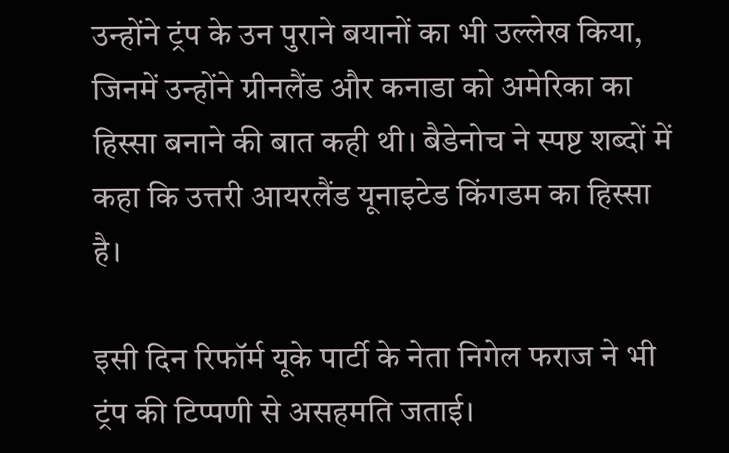उन्होंने ट्रंप के उन पुराने बयानों का भी उल्लेख किया, जिनमें उन्होंने ग्रीनलैंड और कनाडा को अमेरिका का हिस्सा बनाने की बात कही थी। बैडेनोच ने स्पष्ट शब्दों में कहा कि उत्तरी आयरलैंड यूनाइटेड किंगडम का हिस्सा है।

इसी दिन रिफॉर्म यूके पार्टी के नेता निगेल फराज ने भी ट्रंप की टिप्पणी से असहमति जताई।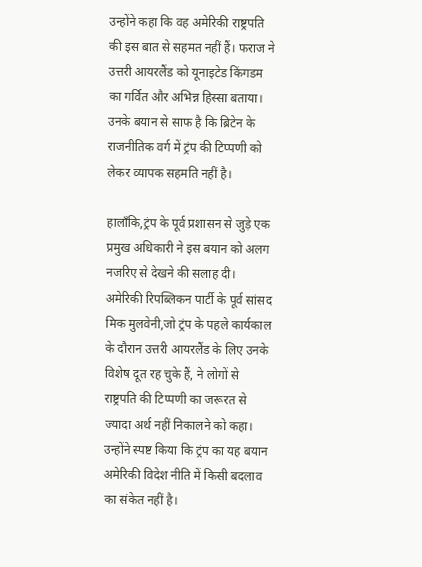उन्होंने कहा कि वह अमेरिकी राष्ट्रपति की इस बात से सहमत नहीं हैं। फराज ने उत्तरी आयरलैंड को यूनाइटेड किंगडम का गर्वित और अभिन्न हिस्सा बताया। उनके बयान से साफ है कि ब्रिटेन के राजनीतिक वर्ग में ट्रंप की टिप्पणी को लेकर व्यापक सहमति नहीं है।

हालाँकि,ट्रंप के पूर्व प्रशासन से जुड़े एक प्रमुख अधिकारी ने इस बयान को अलग नजरिए से देखने की सलाह दी। अमेरिकी रिपब्लिकन पार्टी के पूर्व सांसद मिक मुलवेनी,जो ट्रंप के पहले कार्यकाल के दौरान उत्तरी आयरलैंड के लिए उनके विशेष दूत रह चुके हैं, ने लोगों से राष्ट्रपति की टिप्पणी का जरूरत से ज्यादा अर्थ नहीं निकालने को कहा। उन्होंने स्पष्ट किया कि ट्रंप का यह बयान अमेरिकी विदेश नीति में किसी बदलाव का संकेत नहीं है।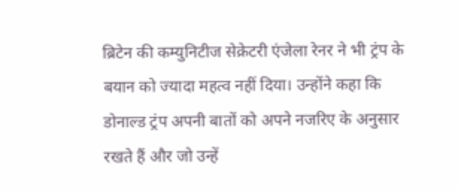ब्रिटेन की कम्युनिटीज सेक्रेटरी एंजेला रेनर ने भी ट्रंप के बयान को ज्यादा महत्व नहीं दिया। उन्होंने कहा कि डोनाल्ड ट्रंप अपनी बातों को अपने नजरिए के अनुसार रखते हैं और जो उन्हें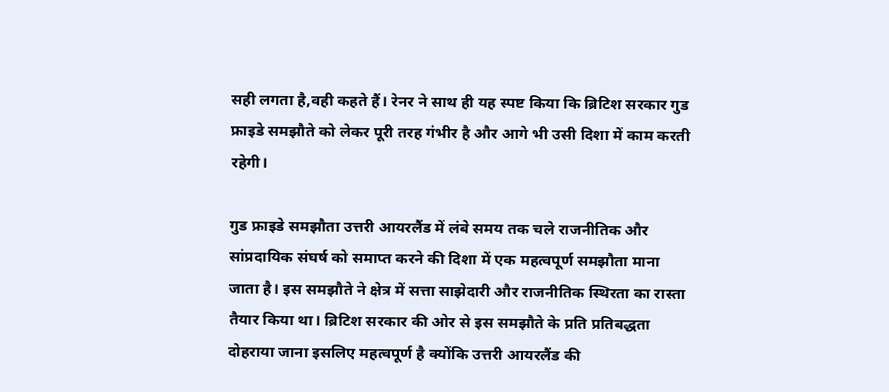सही लगता है,वही कहते हैं। रेनर ने साथ ही यह स्पष्ट किया कि ब्रिटिश सरकार गुड फ्राइडे समझौते को लेकर पूरी तरह गंभीर है और आगे भी उसी दिशा में काम करती रहेगी।

गुड फ्राइडे समझौता उत्तरी आयरलैंड में लंबे समय तक चले राजनीतिक और सांप्रदायिक संघर्ष को समाप्त करने की दिशा में एक महत्वपूर्ण समझौता माना जाता है। इस समझौते ने क्षेत्र में सत्ता साझेदारी और राजनीतिक स्थिरता का रास्ता तैयार किया था। ब्रिटिश सरकार की ओर से इस समझौते के प्रति प्रतिबद्धता दोहराया जाना इसलिए महत्वपूर्ण है क्योंकि उत्तरी आयरलैंड की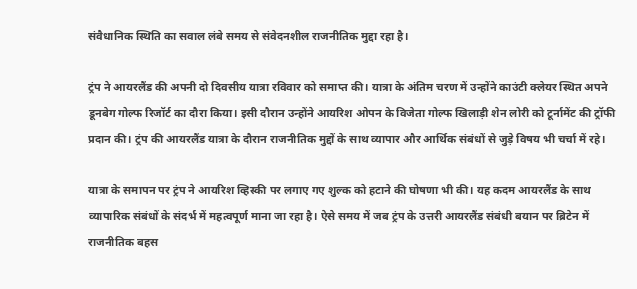संवैधानिक स्थिति का सवाल लंबे समय से संवेदनशील राजनीतिक मुद्दा रहा है।

ट्रंप ने आयरलैंड की अपनी दो दिवसीय यात्रा रविवार को समाप्त की। यात्रा के अंतिम चरण में उन्होंने काउंटी क्लेयर स्थित अपने डूनबेग गोल्फ रिजॉर्ट का दौरा किया। इसी दौरान उन्होंने आयरिश ओपन के विजेता गोल्फ खिलाड़ी शेन लोरी को टूर्नामेंट की ट्रॉफी प्रदान की। ट्रंप की आयरलैंड यात्रा के दौरान राजनीतिक मुद्दों के साथ व्यापार और आर्थिक संबंधों से जुड़े विषय भी चर्चा में रहे।

यात्रा के समापन पर ट्रंप ने आयरिश व्हिस्की पर लगाए गए शुल्क को हटाने की घोषणा भी की। यह कदम आयरलैंड के साथ व्यापारिक संबंधों के संदर्भ में महत्वपूर्ण माना जा रहा है। ऐसे समय में जब ट्रंप के उत्तरी आयरलैंड संबंधी बयान पर ब्रिटेन में राजनीतिक बहस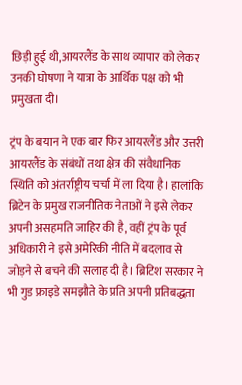छिड़ी हुई थी,आयरलैंड के साथ व्यापार को लेकर उनकी घोषणा ने यात्रा के आर्थिक पक्ष को भी प्रमुखता दी।

ट्रंप के बयान ने एक बार फिर आयरलैंड और उत्तरी आयरलैंड के संबंधों तथा क्षेत्र की संवैधानिक स्थिति को अंतर्राष्ट्रीय चर्चा में ला दिया है। हालांकि ब्रिटेन के प्रमुख राजनीतिक नेताओं ने इसे लेकर अपनी असहमति जाहिर की है, वहीं ट्रंप के पूर्व अधिकारी ने इसे अमेरिकी नीति में बदलाव से जोड़ने से बचने की सलाह दी है। ब्रिटिश सरकार ने भी गुड फ्राइडे समझौते के प्रति अपनी प्रतिबद्धता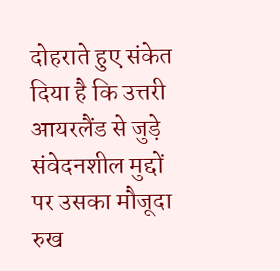दोहराते हुए संकेत दिया है कि उत्तरी आयरलैंड से जुड़े संवेदनशील मुद्दों पर उसका मौजूदा रुख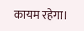कायम रहेगा।